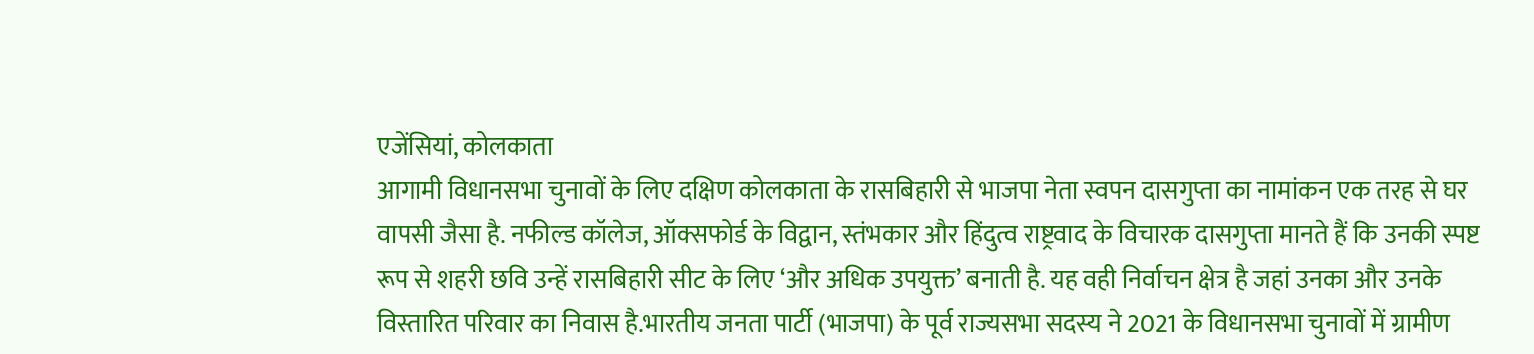एजेंसियां, कोलकाता
आगामी विधानसभा चुनावों के लिए दक्षिण कोलकाता के रासबिहारी से भाजपा नेता स्वपन दासगुप्ता का नामांकन एक तरह से घर वापसी जैसा है. नफील्ड कॉलेज, ऑक्सफोर्ड के विद्वान, स्तंभकार और हिंदुत्व राष्ट्रवाद के विचारक दासगुप्ता मानते हैं कि उनकी स्पष्ट रूप से शहरी छवि उन्हें रासबिहारी सीट के लिए ‘और अधिक उपयुक्त’ बनाती है. यह वही निर्वाचन क्षेत्र है जहां उनका और उनके विस्तारित परिवार का निवास है.भारतीय जनता पार्टी (भाजपा) के पूर्व राज्यसभा सदस्य ने 2021 के विधानसभा चुनावों में ग्रामीण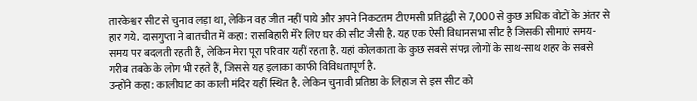तारकेश्वर सीट से चुनाव लड़ा था, लेकिन वह जीत नहीं पाये और अपने निकटतम टीएमसी प्रतिद्वंद्वी से 7,000 से कुछ अधिक वोटों के अंतर से हार गये. दासगुप्ता ने बातचीत में कहा: रासबिहारी मेरे लिए घर की सीट जैसी है. यह एक ऐसी विधानसभा सीट है जिसकी सीमाएं समय-समय पर बदलती रहती हैं, लेकिन मेरा पूरा परिवार यहीं रहता है. यहां कोलकाता के कुछ सबसे संपन्न लोगों के साथ-साथ शहर के सबसे गरीब तबके के लोग भी रहते हैं, जिससे यह इलाका काफी विविधतापूर्ण है.
उन्होंने कहा: कालीघाट का काली मंदिर यहीं स्थित है. लेकिन चुनावी प्रतिष्ठा के लिहाज से इस सीट को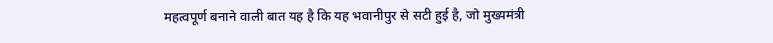महत्वपूर्ण बनाने वाली बात यह है कि यह भवानीपुर से सटी हुई है, जो मुख्यमंत्री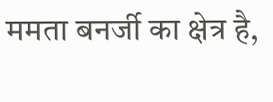ममता बनर्जी का क्षेत्र है,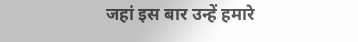जहां इस बार उन्हें हमारे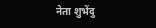नेता शुभेंदु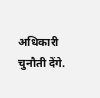अधिकारी चुनौती देंगे.